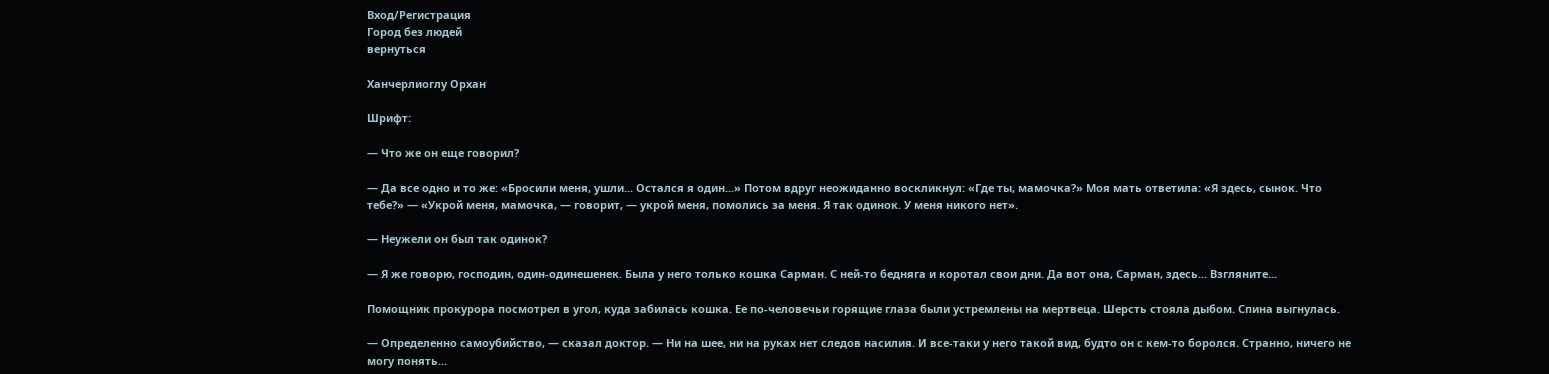Вход/Регистрация
Город без людей
вернуться

Ханчерлиоглу Орхан

Шрифт:

— Что же он еще говорил?

— Да все одно и то же: «Бросили меня, ушли... Остался я один...» Потом вдруг неожиданно воскликнул: «Где ты, мамочка?» Моя мать ответила: «Я здесь, сынок. Что тебе?» — «Укрой меня, мамочка, — говорит, — укрой меня, помолись за меня. Я так одинок. У меня никого нет».

— Неужели он был так одинок?

— Я же говорю, господин, один-одинешенек. Была у него только кошка Сарман. С ней-то бедняга и коротал свои дни. Да вот она, Сарман, здесь... Взгляните...

Помощник прокурора посмотрел в угол, куда забилась кошка. Ее по-человечьи горящие глаза были устремлены на мертвеца. Шерсть стояла дыбом. Спина выгнулась.

— Определенно самоубийство, — сказал доктор. — Ни на шее, ни на руках нет следов насилия. И все-таки у него такой вид, будто он с кем-то боролся. Странно, ничего не могу понять...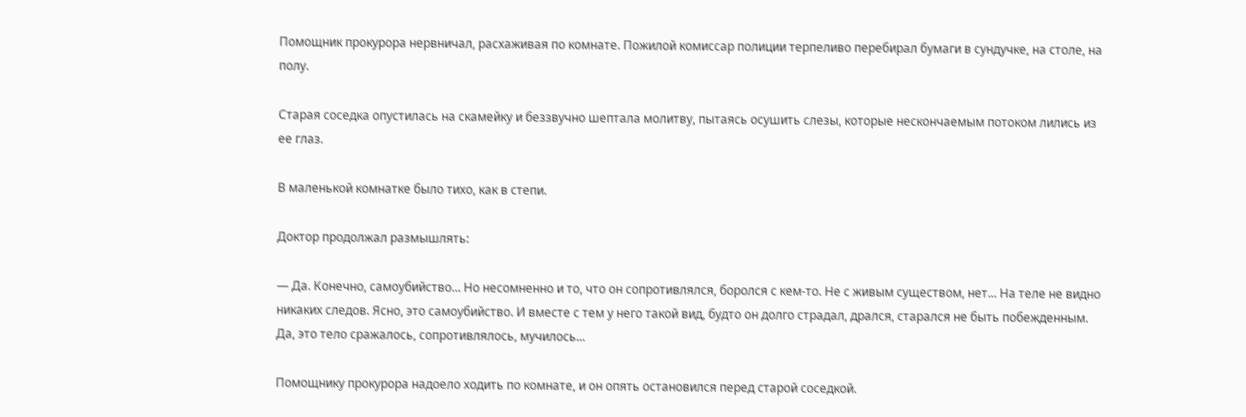Помощник прокурора нервничал, расхаживая по комнате. Пожилой комиссар полиции терпеливо перебирал бумаги в сундучке, на столе, на полу.

Старая соседка опустилась на скамейку и беззвучно шептала молитву, пытаясь осушить слезы, которые нескончаемым потоком лились из ее глаз.

В маленькой комнатке было тихо, как в степи.

Доктор продолжал размышлять:

— Да. Конечно, самоубийство... Но несомненно и то, что он сопротивлялся, боролся с кем-то. Не с живым существом, нет... На теле не видно никаких следов. Ясно, это самоубийство. И вместе с тем у него такой вид, будто он долго страдал, дрался, старался не быть побежденным. Да, это тело сражалось, сопротивлялось, мучилось...

Помощнику прокурора надоело ходить по комнате, и он опять остановился перед старой соседкой.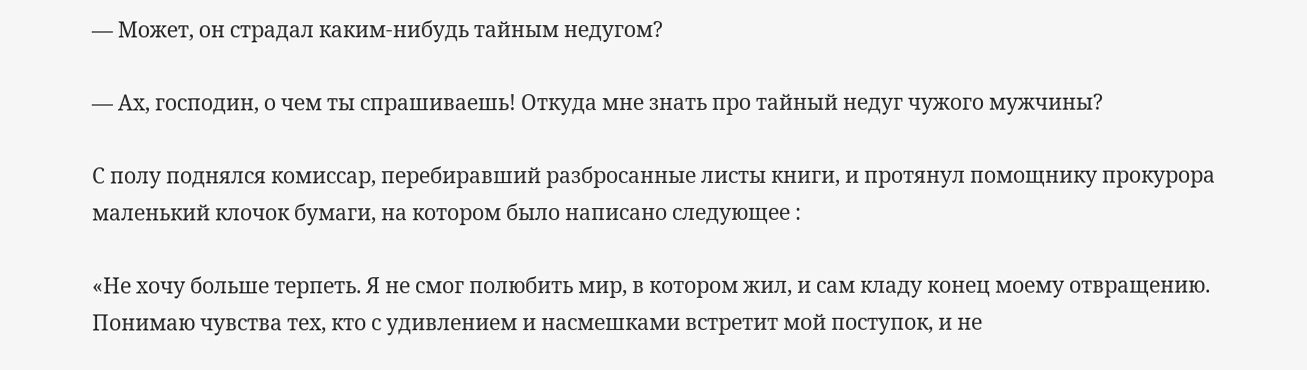— Может, он страдал каким-нибудь тайным недугом?

— Ах, господин, о чем ты спрашиваешь! Откуда мне знать про тайный недуг чужого мужчины?

С полу поднялся комиссар, перебиравший разбросанные листы книги, и протянул помощнику прокурора маленький клочок бумаги, на котором было написано следующее :

«Не хочу больше терпеть. Я не смог полюбить мир, в котором жил, и сам кладу конец моему отвращению. Понимаю чувства тех, кто с удивлением и насмешками встретит мой поступок, и не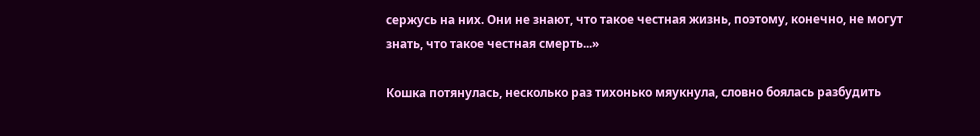сержусь на них. Они не знают, что такое честная жизнь, поэтому, конечно, не могут знать, что такое честная смерть...»

Кошка потянулась, несколько раз тихонько мяукнула, словно боялась разбудить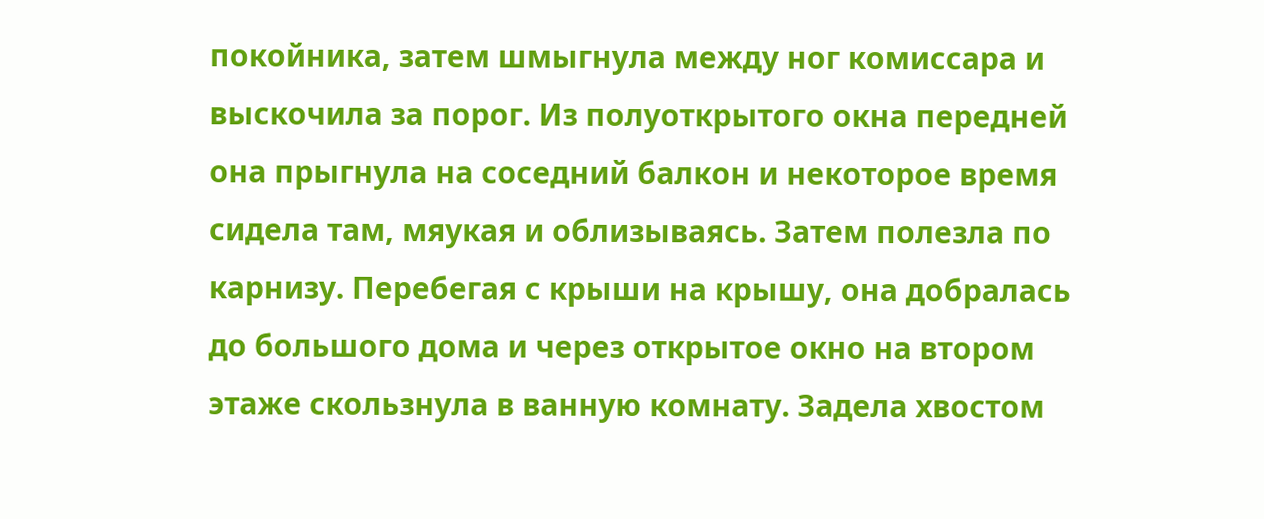покойника, затем шмыгнула между ног комиссара и выскочила за порог. Из полуоткрытого окна передней она прыгнула на соседний балкон и некоторое время сидела там, мяукая и облизываясь. Затем полезла по карнизу. Перебегая с крыши на крышу, она добралась до большого дома и через открытое окно на втором этаже скользнула в ванную комнату. Задела хвостом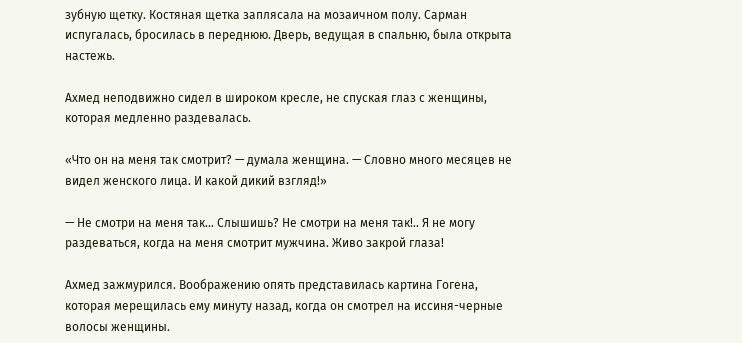зубную щетку. Костяная щетка заплясала на мозаичном полу. Сарман испугалась, бросилась в переднюю. Дверь, ведущая в спальню, была открыта настежь.

Ахмед неподвижно сидел в широком кресле, не спуская глаз с женщины, которая медленно раздевалась.

«Что он на меня так смотрит? — думала женщина. — Словно много месяцев не видел женского лица. И какой дикий взгляд!»

— Не смотри на меня так... Слышишь? Не смотри на меня так!.. Я не могу раздеваться, когда на меня смотрит мужчина. Живо закрой глаза!

Ахмед зажмурился. Воображению опять представилась картина Гогена, которая мерещилась ему минуту назад, когда он смотрел на иссиня-черные волосы женщины.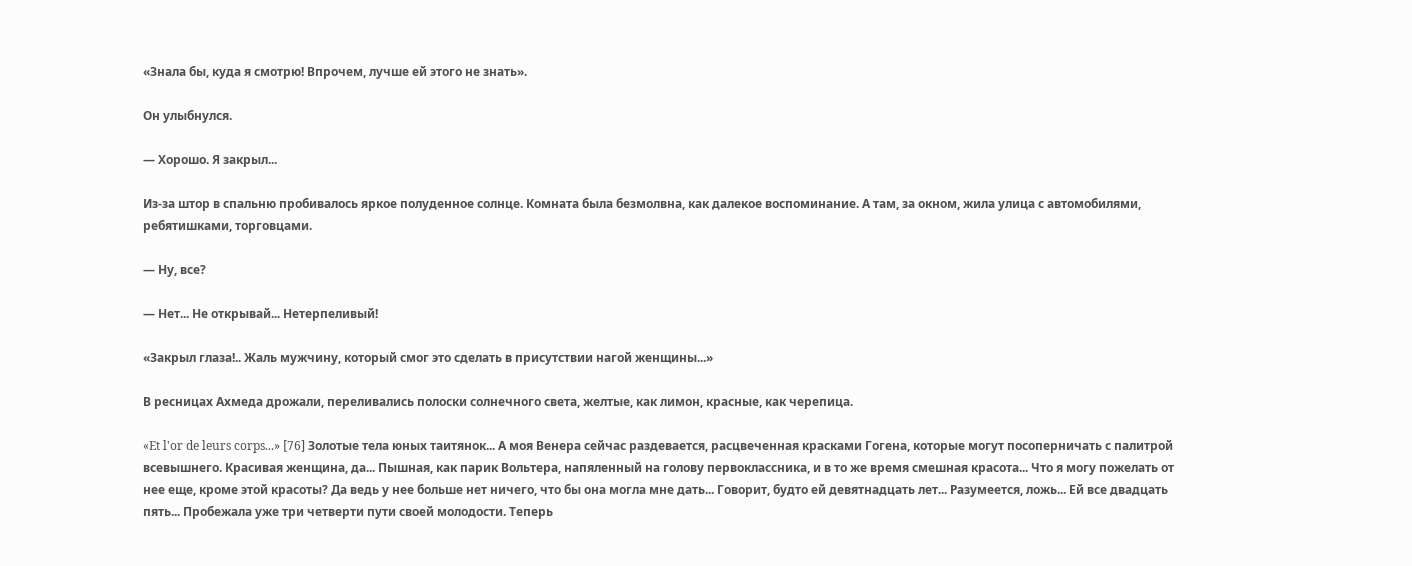«Знала бы, куда я смотрю! Впрочем, лучше ей этого не знать».

Он улыбнулся.

— Хорошо. Я закрыл...

Из-за штор в спальню пробивалось яркое полуденное солнце. Комната была безмолвна, как далекое воспоминание. А там, за окном, жила улица с автомобилями, ребятишками, торговцами.

— Ну, все?

— Нет... Не открывай... Нетерпеливый!

«Закрыл глаза!.. Жаль мужчину, который смог это сделать в присутствии нагой женщины...»

В ресницах Ахмеда дрожали, переливались полоски солнечного света, желтые, как лимон, красные, как черепица.

«Et l'or de leurs corps...» [76] Золотые тела юных таитянок... А моя Венера сейчас раздевается, расцвеченная красками Гогена, которые могут посоперничать с палитрой всевышнего. Красивая женщина, да... Пышная, как парик Вольтера, напяленный на голову первоклассника, и в то же время смешная красота... Что я могу пожелать от нее еще, кроме этой красоты? Да ведь у нее больше нет ничего, что бы она могла мне дать... Говорит, будто ей девятнадцать лет... Разумеется, ложь... Ей все двадцать пять... Пробежала уже три четверти пути своей молодости. Теперь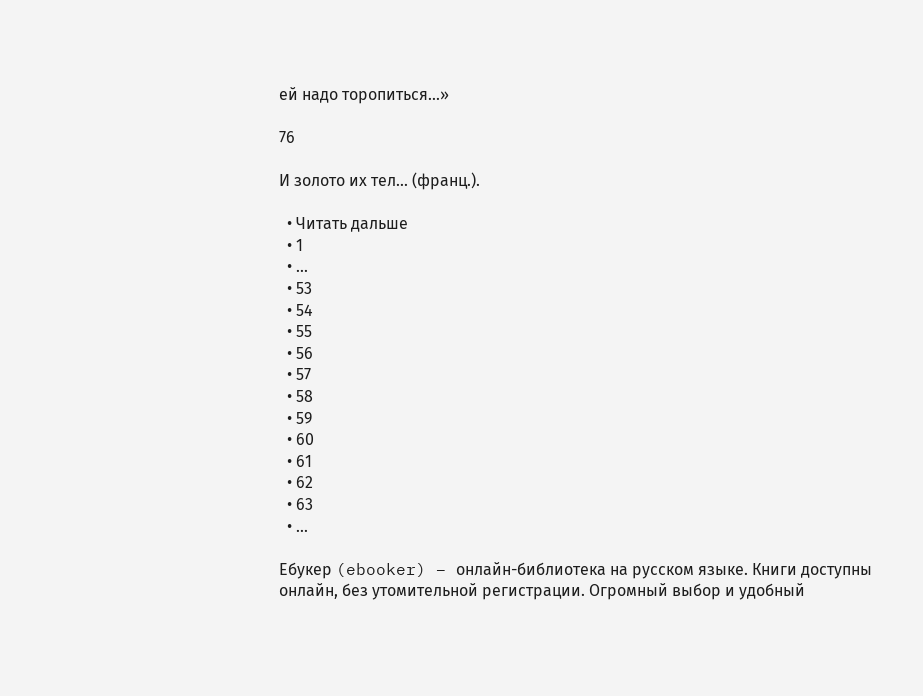ей надо торопиться...»

76

И золото их тел... (франц.).

  • Читать дальше
  • 1
  • ...
  • 53
  • 54
  • 55
  • 56
  • 57
  • 58
  • 59
  • 60
  • 61
  • 62
  • 63
  • ...

Ебукер (ebooker) – онлайн-библиотека на русском языке. Книги доступны онлайн, без утомительной регистрации. Огромный выбор и удобный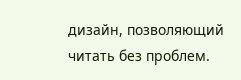дизайн, позволяющий читать без проблем.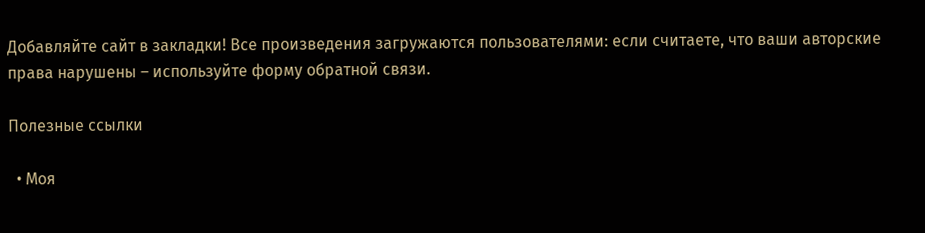Добавляйте сайт в закладки! Все произведения загружаются пользователями: если считаете, что ваши авторские права нарушены – используйте форму обратной связи.

Полезные ссылки

  • Моя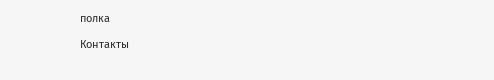полка

Контакты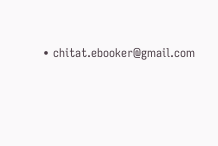• chitat.ebooker@gmail.com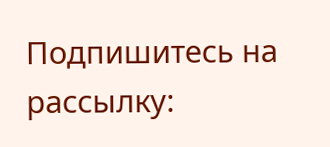Подпишитесь на рассылку: